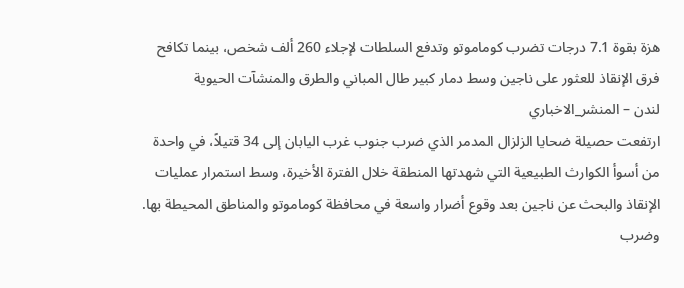هزة بقوة 7.1 درجات تضرب كوماموتو وتدفع السلطات لإجلاء 260 ألف شخص، بينما تكافح فرق الإنقاذ للعثور على ناجين وسط دمار كبير طال المباني والطرق والمنشآت الحيوية
لندن – المنشر_الاخباري
ارتفعت حصيلة ضحايا الزلزال المدمر الذي ضرب جنوب غرب اليابان إلى 34 قتيلاً، في واحدة من أسوأ الكوارث الطبيعية التي شهدتها المنطقة خلال الفترة الأخيرة، وسط استمرار عمليات الإنقاذ والبحث عن ناجين بعد وقوع أضرار واسعة في محافظة كوماموتو والمناطق المحيطة بها.
وضرب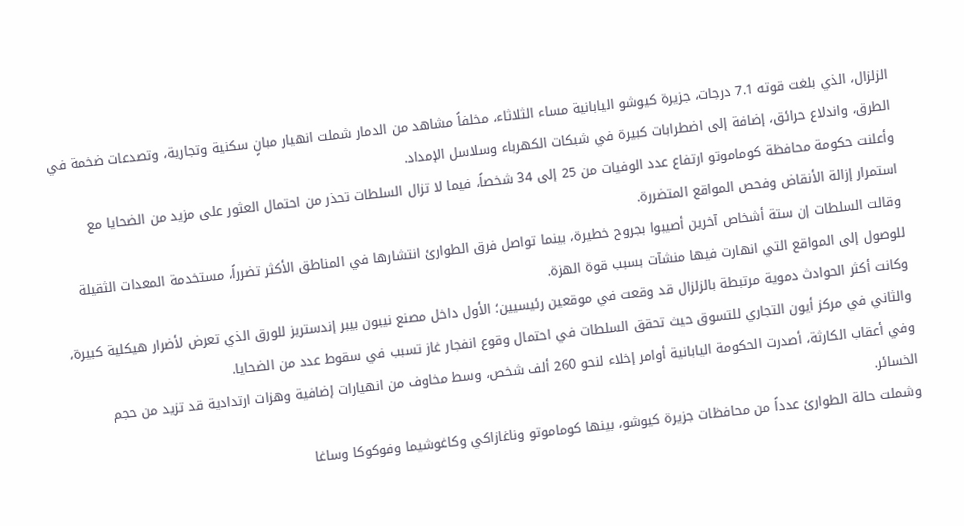الزلزال، الذي بلغت قوته 7.1 درجات، جزيرة كيوشو اليابانية مساء الثلاثاء، مخلفاً مشاهد من الدمار شملت انهيار مبانٍ سكنية وتجارية، وتصدعات ضخمة في الطرق، واندلاع حرائق، إضافة إلى اضطرابات كبيرة في شبكات الكهرباء وسلاسل الإمداد.
وأعلنت حكومة محافظة كوماموتو ارتفاع عدد الوفيات من 25 إلى 34 شخصاً، فيما لا تزال السلطات تحذر من احتمال العثور على مزيد من الضحايا مع استمرار إزالة الأنقاض وفحص المواقع المتضررة.
وقالت السلطات إن ستة أشخاص آخرين أصيبوا بجروح خطيرة، بينما تواصل فرق الطوارئ انتشارها في المناطق الأكثر تضرراً، مستخدمة المعدات الثقيلة للوصول إلى المواقع التي انهارت فيها منشآت بسبب قوة الهزة.
وكانت أكثر الحوادث دموية مرتبطة بالزلزال قد وقعت في موقعين رئيسيين؛ الأول داخل مصنع نيبون بيبر إندستريز للورق الذي تعرض لأضرار هيكلية كبيرة، والثاني في مركز أيون التجاري للتسوق حيث تحقق السلطات في احتمال وقوع انفجار غاز تسبب في سقوط عدد من الضحايا.
وفي أعقاب الكارثة، أصدرت الحكومة اليابانية أوامر إخلاء لنحو 260 ألف شخص، وسط مخاوف من انهيارات إضافية وهزات ارتدادية قد تزيد من حجم الخسائر.
وشملت حالة الطوارئ عدداً من محافظات جزيرة كيوشو، بينها كوماموتو وناغازاكي وكاغوشيما وفوكوكا وساغا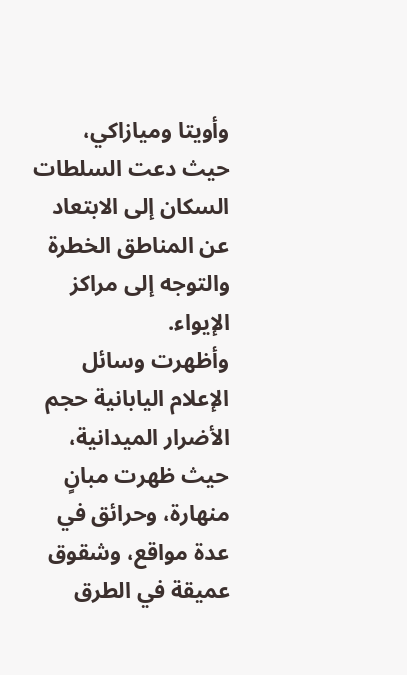وأويتا وميازاكي، حيث دعت السلطات السكان إلى الابتعاد عن المناطق الخطرة والتوجه إلى مراكز الإيواء.
وأظهرت وسائل الإعلام اليابانية حجم الأضرار الميدانية، حيث ظهرت مبانٍ منهارة، وحرائق في عدة مواقع، وشقوق عميقة في الطرق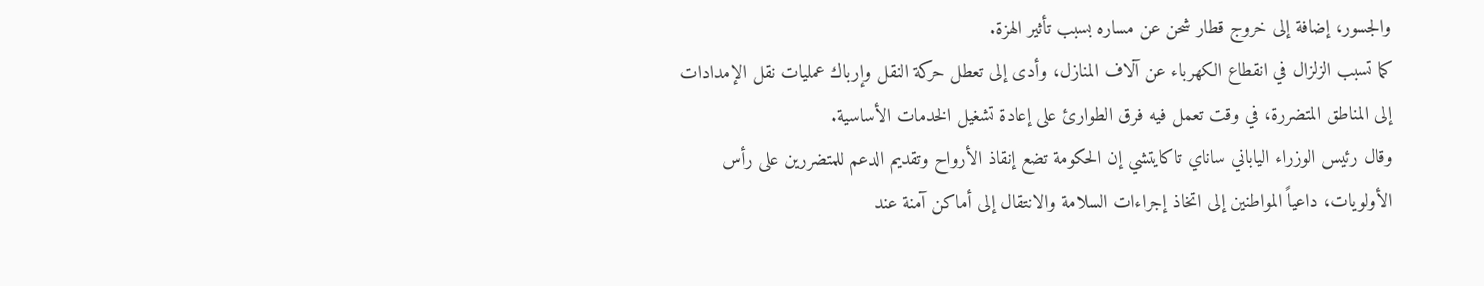والجسور، إضافة إلى خروج قطار شحن عن مساره بسبب تأثير الهزة.
كما تسبب الزلزال في انقطاع الكهرباء عن آلاف المنازل، وأدى إلى تعطل حركة النقل وإرباك عمليات نقل الإمدادات إلى المناطق المتضررة، في وقت تعمل فيه فرق الطوارئ على إعادة تشغيل الخدمات الأساسية.
وقال رئيس الوزراء الياباني ساناي تاكايتشي إن الحكومة تضع إنقاذ الأرواح وتقديم الدعم للمتضررين على رأس الأولويات، داعياً المواطنين إلى اتخاذ إجراءات السلامة والانتقال إلى أماكن آمنة عند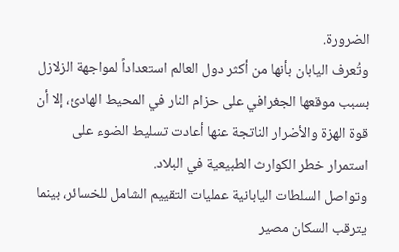الضرورة.
وتُعرف اليابان بأنها من أكثر دول العالم استعداداً لمواجهة الزلازل بسبب موقعها الجغرافي على حزام النار في المحيط الهادئ، إلا أن قوة الهزة والأضرار الناتجة عنها أعادت تسليط الضوء على استمرار خطر الكوارث الطبيعية في البلاد.
وتواصل السلطات اليابانية عمليات التقييم الشامل للخسائر، بينما يترقب السكان مصير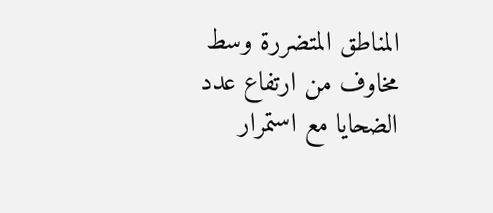المناطق المتضررة وسط مخاوف من ارتفاع عدد الضحايا مع استمرار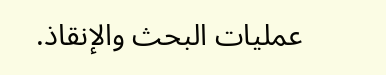عمليات البحث والإنقاذ.